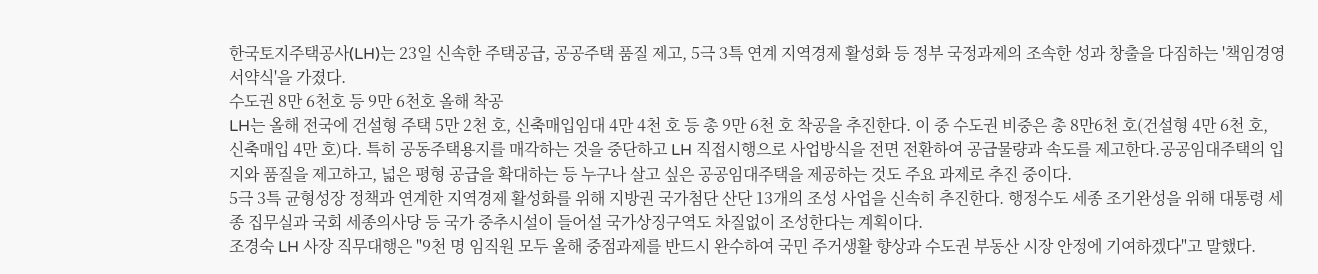한국토지주택공사(LH)는 23일 신속한 주택공급, 공공주택 품질 제고, 5극 3특 연계 지역경제 활성화 등 정부 국정과제의 조속한 성과 창출을 다짐하는 '책임경영 서약식'을 가졌다.
수도권 8만 6천호 등 9만 6천호 올해 착공
LH는 올해 전국에 건설형 주택 5만 2천 호, 신축매입임대 4만 4천 호 등 총 9만 6천 호 착공을 추진한다. 이 중 수도권 비중은 총 8만6천 호(건설형 4만 6천 호, 신축매입 4만 호)다. 특히 공동주택용지를 매각하는 것을 중단하고 LH 직접시행으로 사업방식을 전면 전환하여 공급물량과 속도를 제고한다.공공임대주택의 입지와 품질을 제고하고, 넓은 평형 공급을 확대하는 등 누구나 살고 싶은 공공임대주택을 제공하는 것도 주요 과제로 추진 중이다.
5극 3특 균형성장 정책과 연계한 지역경제 활성화를 위해 지방권 국가첨단 산단 13개의 조성 사업을 신속히 추진한다. 행정수도 세종 조기완성을 위해 대통령 세종 집무실과 국회 세종의사당 등 국가 중추시설이 들어설 국가상징구역도 차질없이 조성한다는 계획이다.
조경숙 LH 사장 직무대행은 "9천 명 임직원 모두 올해 중점과제를 반드시 완수하여 국민 주거생활 향상과 수도권 부동산 시장 안정에 기여하겠다"고 말했다.